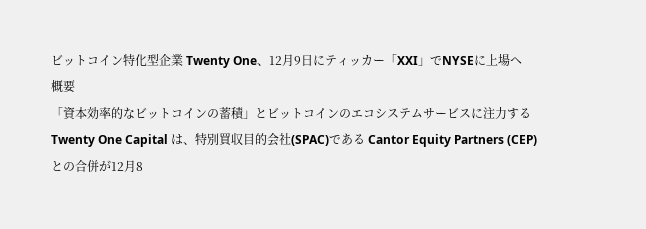ビットコイン特化型企業 Twenty One、12月9日にティッカー「XXI」でNYSEに上場へ
概要
「資本効率的なビットコインの蓄積」とビットコインのエコシステムサービスに注力する Twenty One Capital は、特別買収目的会社(SPAC)である Cantor Equity Partners (CEP) との合併が12月8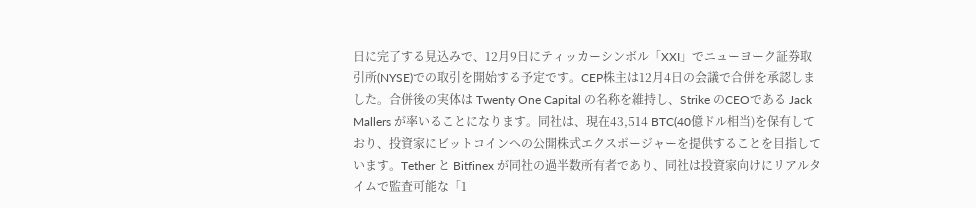日に完了する見込みで、12月9日にティッカーシンボル「XXI」でニューヨーク証券取引所(NYSE)での取引を開始する予定です。CEP株主は12月4日の会議で合併を承認しました。合併後の実体は Twenty One Capital の名称を維持し、Strike のCEOである Jack Mallers が率いることになります。同社は、現在43,514 BTC(40億ドル相当)を保有しており、投資家にビットコインへの公開株式エクスポージャーを提供することを目指しています。Tether と Bitfinex が同社の過半数所有者であり、同社は投資家向けにリアルタイムで監査可能な「1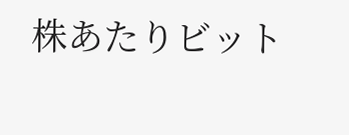株あたりビット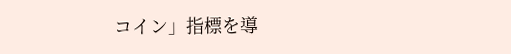コイン」指標を導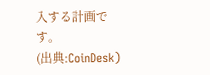入する計画です。
(出典:CoinDesk)